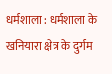धर्मशाला : धर्मशाला के खनियारा क्षेत्र के दुर्गम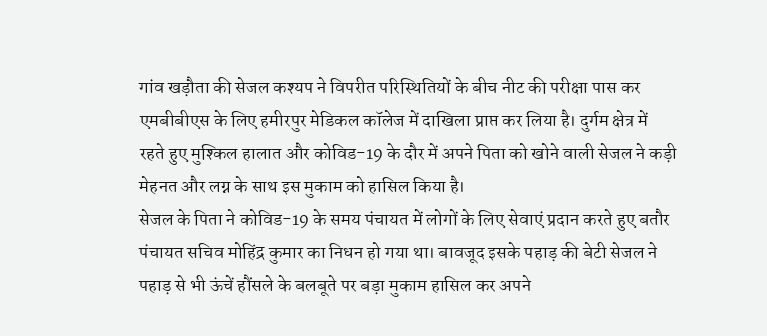गांव खड़ौता की सेजल कश्यप ने विपरीत परिस्थितियों के बीच नीट की परीक्षा पास कर एमबीबीएस के लिए हमीरपुर मेडिकल कॉलेज में दाखिला प्राप्त कर लिया है। दुर्गम क्षेत्र में रहते हुए मुश्किल हालात और कोविड-19 के दौर में अपने पिता को खोने वाली सेजल ने कड़ी मेहनत और लग्न के साथ इस मुकाम को हासिल किया है।
सेजल के पिता ने कोविड-19 के समय पंचायत में लोगों के लिए सेवाएं प्रदान करते हुए बतौर पंचायत सचिव मोहिंद्र कुमार का निधन हो गया था। बावजूद इसके पहाड़ की बेटी सेजल ने पहाड़ से भी ऊंचें हौंसले के बलबूते पर बड़ा मुकाम हासिल कर अपने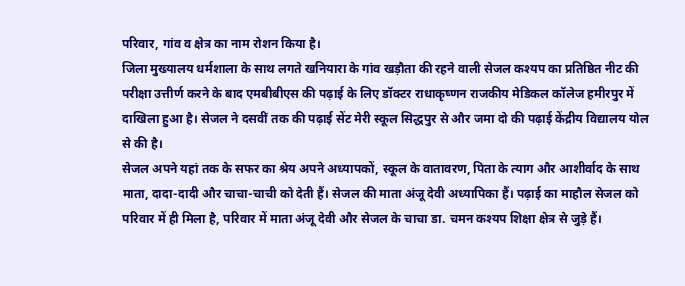परिवार, गांव व क्षेत्र का नाम रोशन किया है।
जिला मुख्यालय धर्मशाला के साथ लगते खनियारा के गांव खड़ौता की रहने वाली सेजल कश्यप का प्रतिष्ठित नीट की परीक्षा उत्तीर्ण करने के बाद एमबीबीएस की पढ़ाई के लिए डॉक्टर राधाकृष्णन राजकीय मेडिकल कॉलेज हमीरपुर में दाखिला हुआ है। सेजल ने दसवीं तक की पढ़ाई सेंट मेरी स्कूल सिद्धपुर से और जमा दो की पढ़ाई केंद्रीय विद्यालय योल से की है।
सेजल अपने यहां तक के सफर का श्रेय अपने अध्यापकों, स्कूल के वातावरण, पिता के त्याग और आशीर्वाद के साथ माता, दादा-दादी और चाचा-चाची को देती हैं। सेजल की माता अंजू देवी अध्यापिका हैं। पढ़ाई का माहौल सेजल को परिवार में ही मिला है, परिवार में माता अंजू देवी और सेजल के चाचा डा. चमन कश्यप शिक्षा क्षेत्र से जुड़े हैं।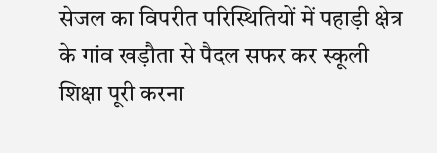सेजल का विपरीत परिस्थितियों में पहाड़ी क्षेत्र के गांव खड़ौता से पैदल सफर कर स्कूली शिक्षा पूरी करना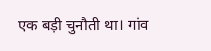एक बड़ी चुनौती था। गांव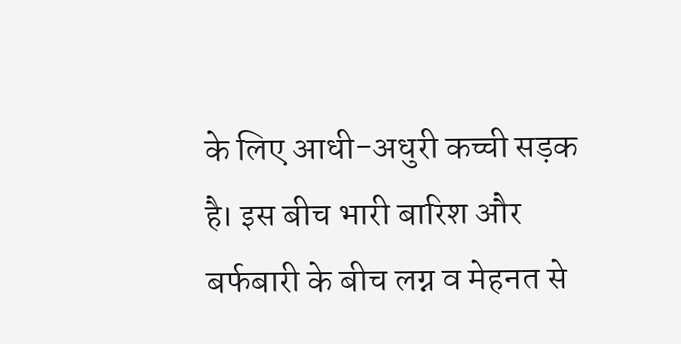के लिए आधी-अधुरी कच्ची सड़क है। इस बीच भारी बारिश और बर्फबारी के बीच लग्न व मेहनत से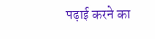पढ़ाई करने का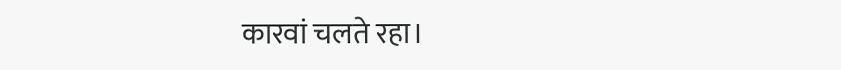कारवां चलते रहा।